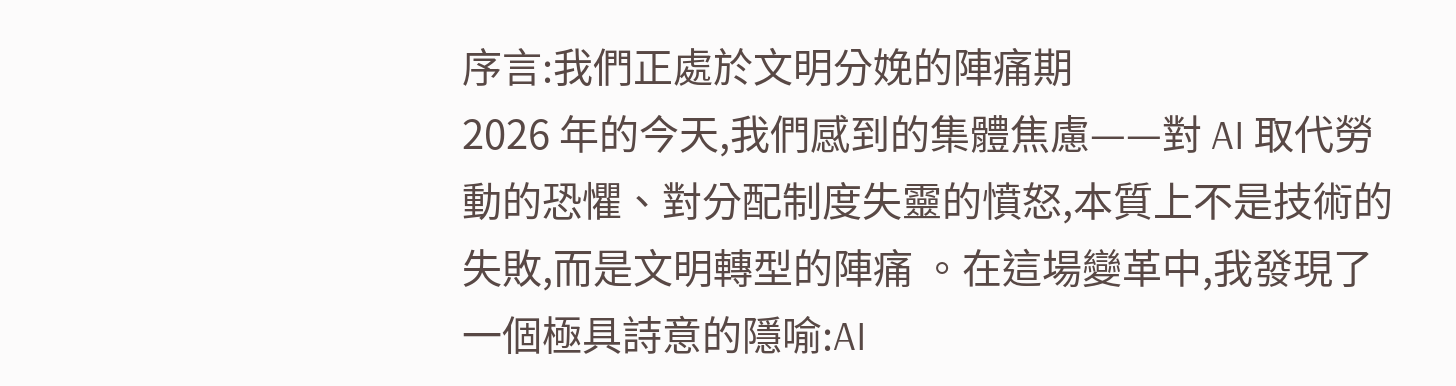序言:我們正處於文明分娩的陣痛期
2026 年的今天,我們感到的集體焦慮——對 AI 取代勞動的恐懼、對分配制度失靈的憤怒,本質上不是技術的失敗,而是文明轉型的陣痛 。在這場變革中,我發現了一個極具詩意的隱喻:AI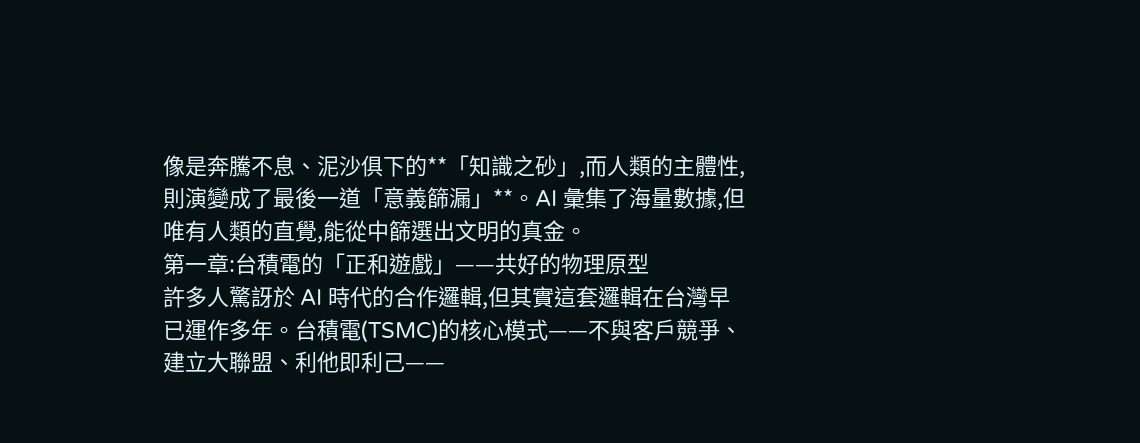像是奔騰不息、泥沙俱下的**「知識之砂」,而人類的主體性,則演變成了最後一道「意義篩漏」**。AI 彙集了海量數據,但唯有人類的直覺,能從中篩選出文明的真金。
第一章:台積電的「正和遊戲」——共好的物理原型
許多人驚訝於 AI 時代的合作邏輯,但其實這套邏輯在台灣早已運作多年。台積電(TSMC)的核心模式——不與客戶競爭、建立大聯盟、利他即利己——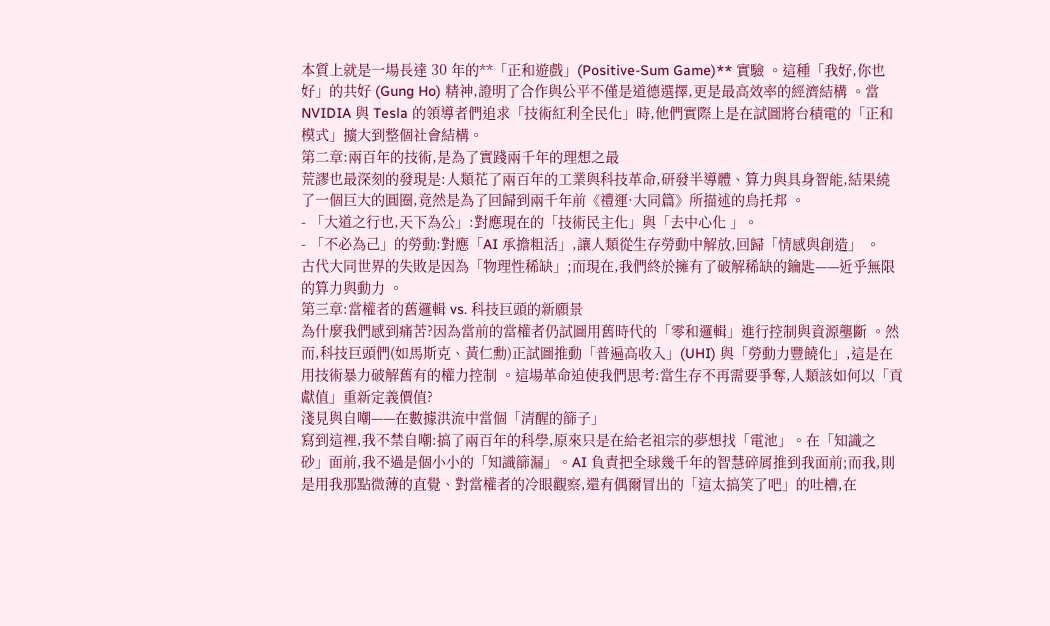本質上就是一場長達 30 年的**「正和遊戲」(Positive-Sum Game)** 實驗 。這種「我好,你也好」的共好 (Gung Ho) 精神,證明了合作與公平不僅是道德選擇,更是最高效率的經濟結構 。當 NVIDIA 與 Tesla 的領導者們追求「技術紅利全民化」時,他們實際上是在試圖將台積電的「正和模式」擴大到整個社會結構。
第二章:兩百年的技術,是為了實踐兩千年的理想之最
荒謬也最深刻的發現是:人類花了兩百年的工業與科技革命,研發半導體、算力與具身智能,結果繞了一個巨大的圓圈,竟然是為了回歸到兩千年前《禮運·大同篇》所描述的烏托邦 。
- 「大道之行也,天下為公」:對應現在的「技術民主化」與「去中心化 」。
- 「不必為己」的勞動:對應「AI 承擔粗活」,讓人類從生存勞動中解放,回歸「情感與創造」 。
古代大同世界的失敗是因為「物理性稀缺」;而現在,我們終於擁有了破解稀缺的鑰匙——近乎無限的算力與動力 。
第三章:當權者的舊邏輯 vs. 科技巨頭的新願景
為什麼我們感到痛苦?因為當前的當權者仍試圖用舊時代的「零和邏輯」進行控制與資源壟斷 。然而,科技巨頭們(如馬斯克、黃仁勳)正試圖推動「普遍高收入」(UHI) 與「勞動力豐饒化」,這是在用技術暴力破解舊有的權力控制 。這場革命迫使我們思考:當生存不再需要爭奪,人類該如何以「貢獻值」重新定義價值?
淺見與自嘲——在數據洪流中當個「清醒的篩子」
寫到這裡,我不禁自嘲:搞了兩百年的科學,原來只是在給老祖宗的夢想找「電池」。在「知識之砂」面前,我不過是個小小的「知識篩漏」。AI 負責把全球幾千年的智慧碎屑推到我面前;而我,則是用我那點微薄的直覺、對當權者的冷眼觀察,還有偶爾冒出的「這太搞笑了吧」的吐槽,在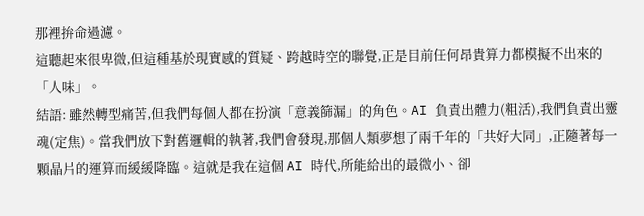那裡拚命過濾。
這聽起來很卑微,但這種基於現實感的質疑、跨越時空的聯覺,正是目前任何昂貴算力都模擬不出來的「人味」。
結語: 雖然轉型痛苦,但我們每個人都在扮演「意義篩漏」的角色。AI 負責出體力(粗活),我們負責出靈魂(定焦)。當我們放下對舊邏輯的執著,我們會發現,那個人類夢想了兩千年的「共好大同」,正隨著每一顆晶片的運算而緩緩降臨。這就是我在這個 AI 時代,所能給出的最微小、卻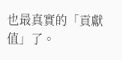也最真實的「貢獻值」了。